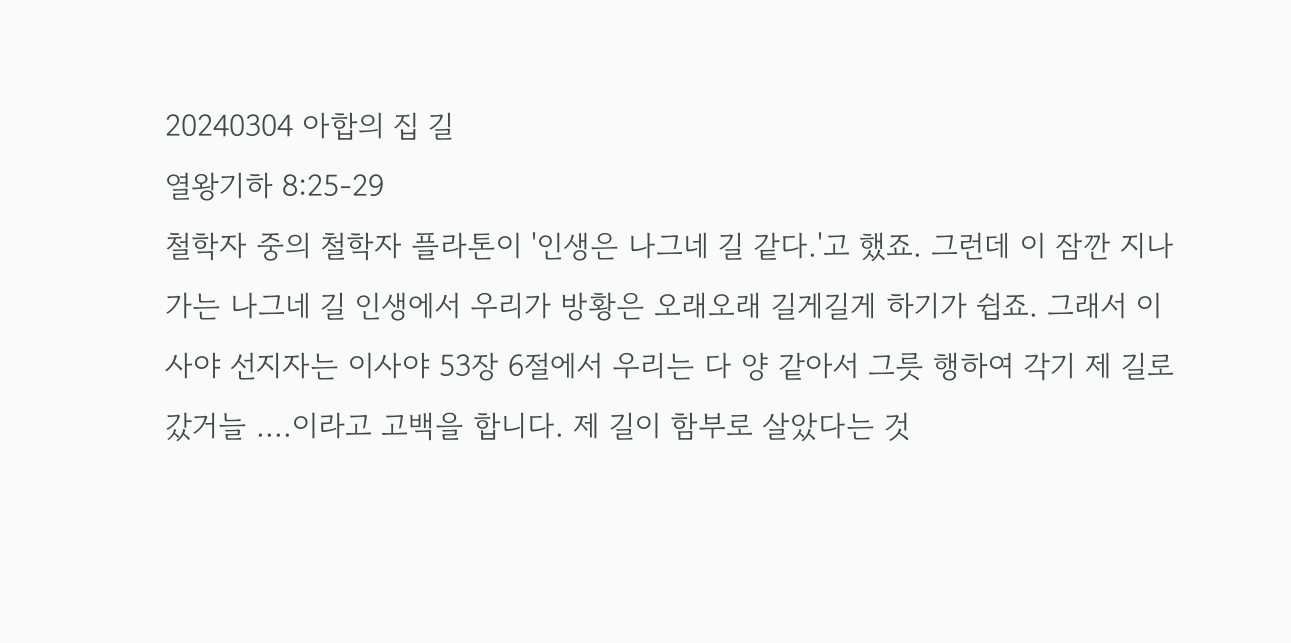20240304 아합의 집 길
열왕기하 8:25-29
철학자 중의 철학자 플라톤이 '인생은 나그네 길 같다.'고 했죠. 그런데 이 잠깐 지나가는 나그네 길 인생에서 우리가 방황은 오래오래 길게길게 하기가 쉽죠. 그래서 이사야 선지자는 이사야 53장 6절에서 우리는 다 양 같아서 그릇 행하여 각기 제 길로 갔거늘 ....이라고 고백을 합니다. 제 길이 함부로 살았다는 것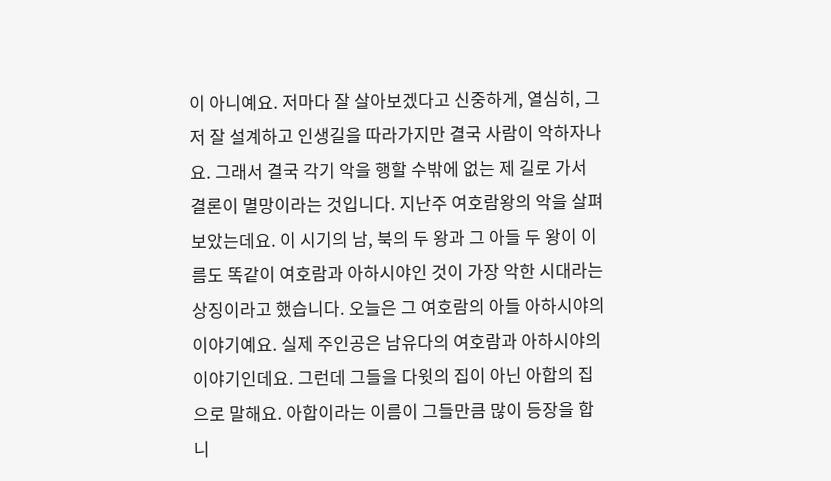이 아니예요. 저마다 잘 살아보겠다고 신중하게, 열심히, 그저 잘 설계하고 인생길을 따라가지만 결국 사람이 악하자나요. 그래서 결국 각기 악을 행할 수밖에 없는 제 길로 가서 결론이 멸망이라는 것입니다. 지난주 여호람왕의 악을 살펴보았는데요. 이 시기의 남, 북의 두 왕과 그 아들 두 왕이 이름도 똑같이 여호람과 아하시야인 것이 가장 악한 시대라는 상징이라고 했습니다. 오늘은 그 여호람의 아들 아하시야의 이야기예요. 실제 주인공은 남유다의 여호람과 아하시야의 이야기인데요. 그런데 그들을 다윗의 집이 아닌 아합의 집으로 말해요. 아합이라는 이름이 그들만큼 많이 등장을 합니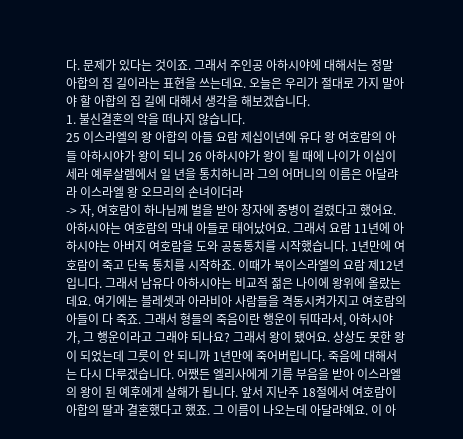다. 문제가 있다는 것이죠. 그래서 주인공 아하시야에 대해서는 정말 아합의 집 길이라는 표현을 쓰는데요. 오늘은 우리가 절대로 가지 말아야 할 아합의 집 길에 대해서 생각을 해보겠습니다.
1. 불신결혼의 악을 떠나지 않습니다.
25 이스라엘의 왕 아합의 아들 요람 제십이년에 유다 왕 여호람의 아들 아하시야가 왕이 되니 26 아하시야가 왕이 될 때에 나이가 이십이 세라 예루살렘에서 일 년을 통치하니라 그의 어머니의 이름은 아달랴라 이스라엘 왕 오므리의 손녀이더라
-> 자, 여호람이 하나님께 벌을 받아 창자에 중병이 걸렸다고 했어요. 아하시야는 여호람의 막내 아들로 태어났어요. 그래서 요람 11년에 아하시야는 아버지 여호람을 도와 공동통치를 시작했습니다. 1년만에 여호람이 죽고 단독 통치를 시작하죠. 이때가 북이스라엘의 요람 제12년입니다. 그래서 남유다 아하시야는 비교적 젊은 나이에 왕위에 올랐는데요. 여기에는 블레셋과 아라비아 사람들을 격동시켜가지고 여호람의 아들이 다 죽죠. 그래서 형들의 죽음이란 행운이 뒤따라서, 아하시야가, 그 행운이라고 그래야 되나요? 그래서 왕이 됐어요. 상상도 못한 왕이 되었는데 그릇이 안 되니까 1년만에 죽어버립니다. 죽음에 대해서는 다시 다루겠습니다. 어쨌든 엘리사에게 기름 부음을 받아 이스라엘의 왕이 된 예후에게 살해가 됩니다. 앞서 지난주 18절에서 여호람이 아합의 딸과 결혼했다고 했죠. 그 이름이 나오는데 아달랴예요. 이 아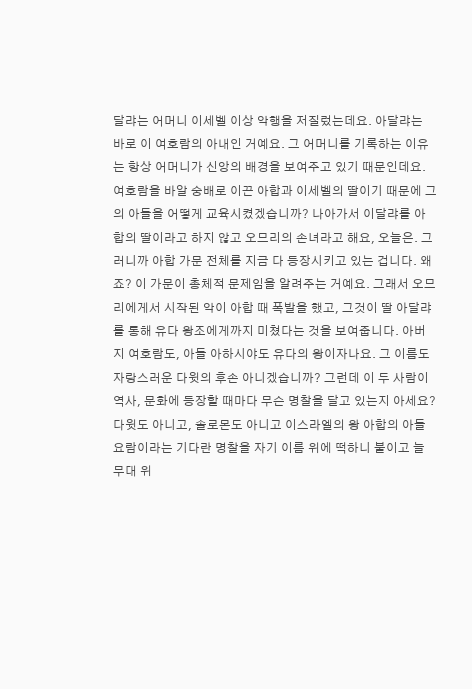달랴는 어머니 이세벨 이상 악행을 저질렀는데요. 아달랴는 바로 이 여호람의 아내인 거예요. 그 어머니를 기록하는 이유는 항상 어머니가 신앙의 배경을 보여주고 있기 때문인데요. 여호람을 바알 숭배로 이끈 아합과 이세벨의 딸이기 때문에 그의 아들을 어떻게 교육시켰겠습니까? 나아가서 이달랴를 아합의 딸이라고 하지 않고 오므리의 손녀라고 해요, 오늘은. 그러니까 아합 가문 전체를 지금 다 등장시키고 있는 겁니다. 왜죠? 이 가문이 총체적 문제임을 알려주는 거예요. 그래서 오므리에게서 시작된 악이 아합 때 폭발을 했고, 그것이 딸 아달랴를 통해 유다 왕조에게까지 미쳤다는 것을 보여줍니다. 아버지 여호람도, 아들 아하시야도 유다의 왕이자나요. 그 이름도 자랑스러운 다윗의 후손 아니겠습니까? 그런데 이 두 사람이 역사, 문화에 등장할 때마다 무슨 명찰을 달고 있는지 아세요? 다윗도 아니고, 솔로몬도 아니고 이스라엘의 왕 아합의 아들 요람이라는 기다란 명찰을 자기 이름 위에 떡하니 붙이고 늘 무대 위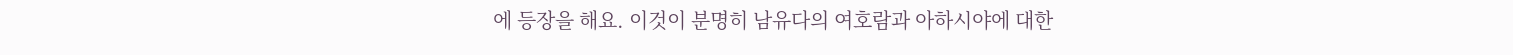에 등장을 해요. 이것이 분명히 남유다의 여호람과 아하시야에 대한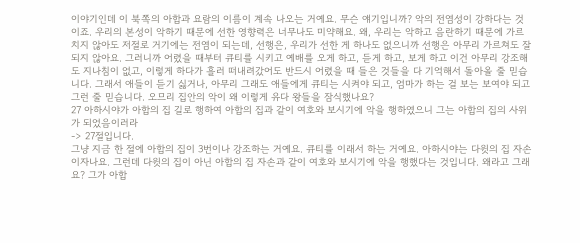이야기인데 이 북쪽의 아합과 요람의 이름이 계속 나오는 거예요. 무슨 얘기입니까? 악의 전염성이 강하다는 것이죠. 우리의 본성이 악하기 때문에 선한 영향력은 너무나도 미약해요. 왜, 우리는 악하고 음란하기 때문에 가르치지 않아도 저절로 거기에는 전염이 되는데, 선행은, 우리가 선한 게 하나도 없으니까 선행은 아무리 가르쳐도 잘 되지 않아요. 그러니까 어렸을 때부터 큐티를 시키고 예배를 오게 하고, 듣게 하고, 보게 하고 이건 아무리 강조해도 지나침이 없고, 이렇게 하다가 흘러 떠내려갔어도 반드시 어렸을 때 들은 것들을 다 기억해서 돌아올 줄 믿습니다. 그래서 애들이 듣기 싫거나, 아무리 그래도 애들에게 큐티는 시켜야 되고, 엄마가 하는 걸 보는 보여야 되고 그런 줄 믿습니다. 오므리 집안의 악이 왜 이렇게 유다 왕들을 잠식했나요?
27 아하시야가 아합의 집 길로 행하여 아합의 집과 같이 여호와 보시기에 악을 행하였으니 그는 아합의 집의 사위가 되었음이러라
-> 27절입니다.
그냥 지금 한 절에 아합의 집이 3번이나 강조하는 거예요. 큐티를 이래서 하는 거예요. 아하시야는 다윗의 집 자손이자나요. 그런데 다윗의 집이 아닌 아합의 집 자손과 같이 여호와 보시기에 악을 행했다는 것입니다. 왜라고 그래요? 그가 아합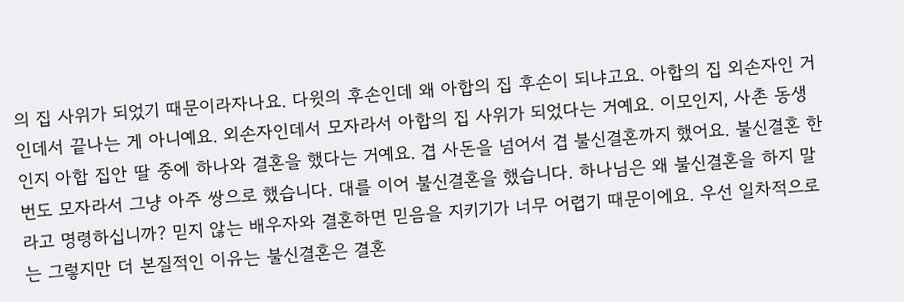의 집 사위가 되었기 때문이라자나요. 다윗의 후손인데 왜 아합의 집 후손이 되냐고요. 아합의 집 외손자인 거인데서 끝나는 게 아니예요. 외손자인데서 모자라서 아합의 집 사위가 되었다는 거예요. 이모인지, 사촌 동생인지 아합 집안 딸 중에 하나와 결혼을 했다는 거예요. 겹 사돈을 넘어서 겹 불신결혼까지 했어요. 불신결혼 한 번도 모자라서 그냥 아주 쌍으로 했습니다. 대를 이어 불신결혼을 했습니다. 하나님은 왜 불신결혼을 하지 말라고 명령하십니까? 믿지 않는 배우자와 결혼하면 믿음을 지키기가 너무 어렵기 때문이에요. 우선 일차적으로는 그렇지만 더 본질적인 이유는 불신결혼은 결혼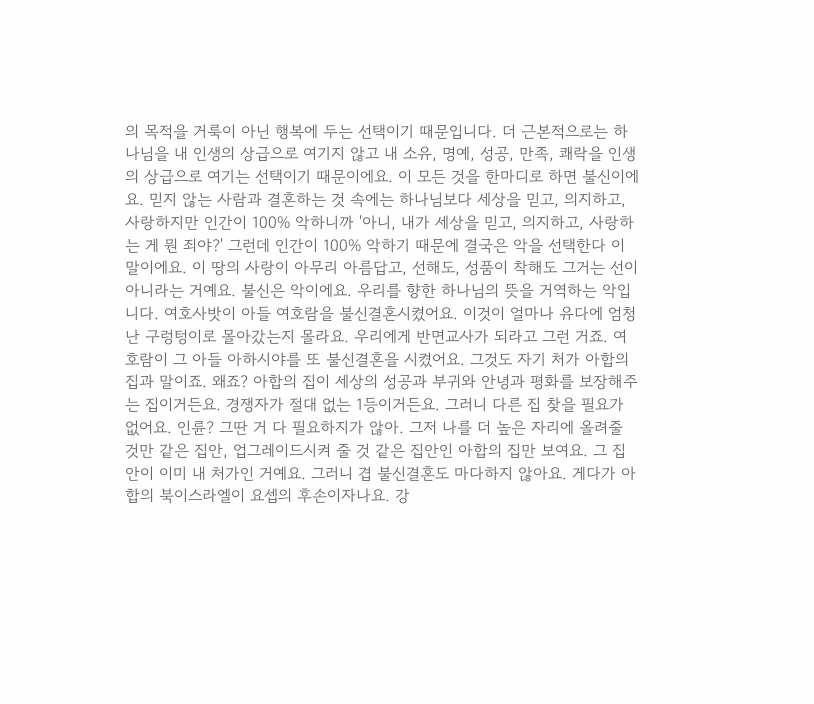의 목적을 거룩이 아닌 행복에 두는 선택이기 때문입니다. 더 근본적으로는 하나님을 내 인생의 상급으로 여기지 않고 내 소유, 명예, 성공, 만족, 쾌락을 인생의 상급으로 여기는 선택이기 때문이에요. 이 모든 것을 한마디로 하면 불신이에요. 믿지 않는 사람과 결혼하는 것 속에는 하나님보다 세상을 믿고, 의지하고, 사랑하지만 인간이 100% 악하니까 '아니, 내가 세상을 믿고, 의지하고, 사랑하는 게 뭔 죄야?' 그런데 인간이 100% 악하기 때문에 결국은 악을 선택한다 이 말이에요. 이 땅의 사랑이 아무리 아름답고, 선해도, 성품이 착해도 그거는 선이 아니라는 거예요. 불신은 악이에요. 우리를 향한 하나님의 뜻을 거역하는 악입니다. 여호사밧이 아들 여호람을 불신결혼시켰어요. 이것이 얼마나 유다에 엄청난 구렁텅이로 몰아갔는지 몰라요. 우리에게 반면교사가 되라고 그런 거죠. 여호람이 그 아들 아하시야를 또 불신결혼을 시켰어요. 그것도 자기 처가 아합의 집과 말이죠. 왜죠? 아합의 집이 세상의 성공과 부귀와 안녕과 평화를 보장해주는 집이거든요. 경쟁자가 절대 없는 1등이거든요. 그러니 다른 집 찾을 필요가 없어요. 인륜? 그딴 거 다 필요하지가 않아. 그저 나를 더 높은 자리에 올려줄 것만 같은 집안, 업그레이드시켜 줄 것 같은 집안인 아합의 집만 보여요. 그 집안이 이미 내 처가인 거예요. 그러니 겹 불신결혼도 마다하지 않아요. 게다가 아합의 북이스라엘이 요셉의 후손이자나요. 강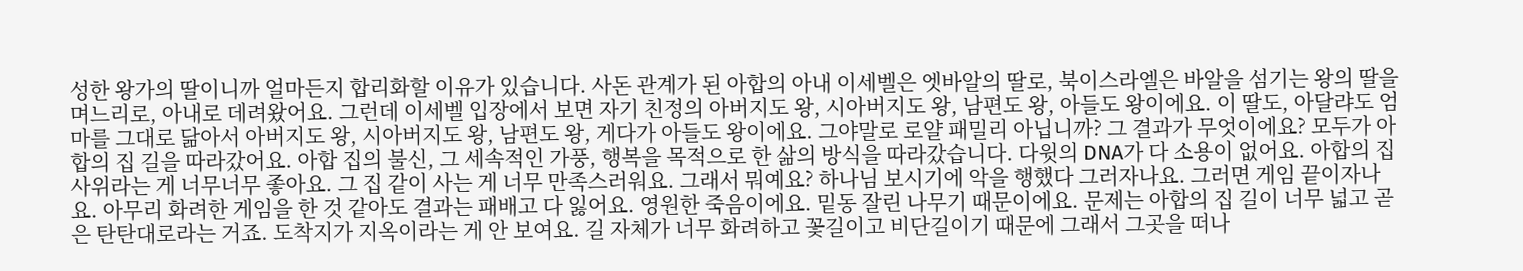성한 왕가의 딸이니까 얼마든지 합리화할 이유가 있습니다. 사돈 관계가 된 아합의 아내 이세벨은 엣바알의 딸로, 북이스라엘은 바알을 섬기는 왕의 딸을 며느리로, 아내로 데려왔어요. 그런데 이세벨 입장에서 보면 자기 친정의 아버지도 왕, 시아버지도 왕, 남편도 왕, 아들도 왕이에요. 이 딸도, 아달랴도 엄마를 그대로 닮아서 아버지도 왕, 시아버지도 왕, 남편도 왕, 게다가 아들도 왕이에요. 그야말로 로얄 패밀리 아닙니까? 그 결과가 무엇이에요? 모두가 아합의 집 길을 따라갔어요. 아합 집의 불신, 그 세속적인 가풍, 행복을 목적으로 한 삶의 방식을 따라갔습니다. 다윗의 DNA가 다 소용이 없어요. 아합의 집 사위라는 게 너무너무 좋아요. 그 집 같이 사는 게 너무 만족스러워요. 그래서 뭐예요? 하나님 보시기에 악을 행했다 그러자나요. 그러면 게임 끝이자나요. 아무리 화려한 게임을 한 것 같아도 결과는 패배고 다 잃어요. 영원한 죽음이에요. 밑동 잘린 나무기 때문이에요. 문제는 아합의 집 길이 너무 넓고 곧은 탄탄대로라는 거죠. 도착지가 지옥이라는 게 안 보여요. 길 자체가 너무 화려하고 꽃길이고 비단길이기 때문에 그래서 그곳을 떠나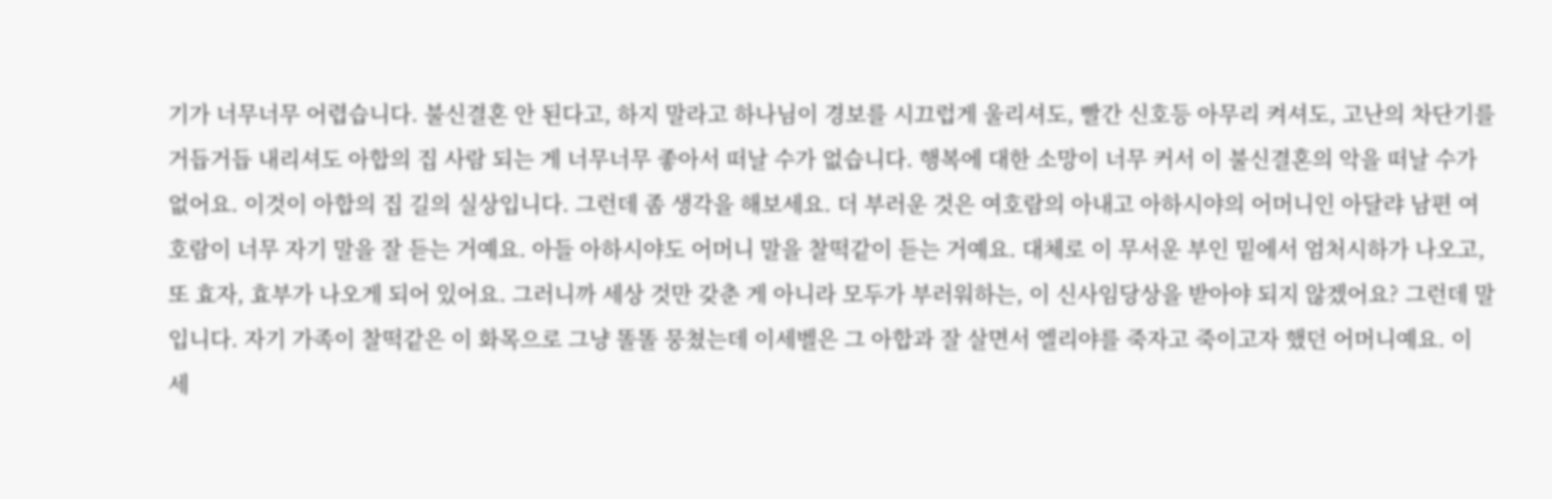기가 너무너무 어렵습니다. 불신결혼 안 된다고, 하지 말라고 하나님이 경보를 시끄럽게 울리셔도, 빨간 신호등 아무리 켜셔도, 고난의 차단기를 거듭거듭 내리셔도 아합의 집 사람 되는 게 너무너무 좋아서 떠날 수가 없습니다. 행복에 대한 소망이 너무 커서 이 불신결혼의 악을 떠날 수가 없어요. 이것이 아합의 집 길의 실상입니다. 그런데 좀 생각을 해보세요. 더 부러운 것은 여호람의 아내고 아하시야의 어머니인 아달랴 남편 여호람이 너무 자기 말을 잘 듣는 거예요. 아들 아하시야도 어머니 말을 찰떡같이 듣는 거예요. 대체로 이 무서운 부인 밑에서 엄처시하가 나오고, 또 효자, 효부가 나오게 되어 있어요. 그러니까 세상 것만 갖춘 게 아니라 모두가 부러워하는, 이 신사임당상을 받아야 되지 않겠어요? 그런데 말입니다. 자기 가족이 찰떡같은 이 화목으로 그냥 똘똘 뭉쳤는데 이세벨은 그 아합과 잘 살면서 엘리야를 죽자고 죽이고자 했던 어머니예요. 이 세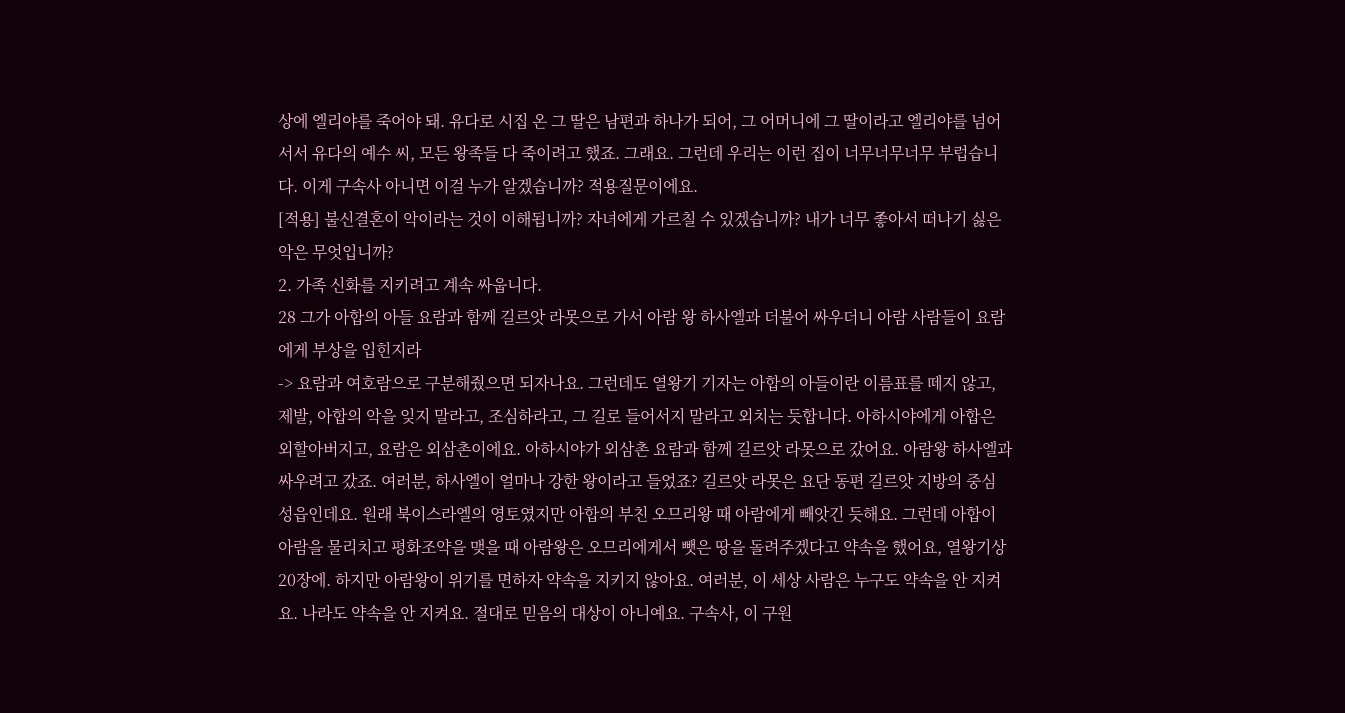상에 엘리야를 죽어야 돼. 유다로 시집 온 그 딸은 남편과 하나가 되어, 그 어머니에 그 딸이라고 엘리야를 넘어서서 유다의 예수 씨, 모든 왕족들 다 죽이려고 했죠. 그래요. 그런데 우리는 이런 집이 너무너무너무 부럽습니다. 이게 구속사 아니면 이걸 누가 알겠습니까? 적용질문이에요.
[적용] 불신결혼이 악이라는 것이 이해됩니까? 자녀에게 가르칠 수 있겠습니까? 내가 너무 좋아서 떠나기 싫은 악은 무엇입니까?
2. 가족 신화를 지키려고 계속 싸웁니다.
28 그가 아합의 아들 요람과 함께 길르앗 라못으로 가서 아람 왕 하사엘과 더불어 싸우더니 아람 사람들이 요람에게 부상을 입힌지라
-> 요람과 여호람으로 구분해줬으면 되자나요. 그런데도 열왕기 기자는 아합의 아들이란 이름표를 떼지 않고, 제발, 아합의 악을 잊지 말라고, 조심하라고, 그 길로 들어서지 말라고 외치는 듯합니다. 아하시야에게 아합은 외할아버지고, 요람은 외삼촌이에요. 아하시야가 외삼촌 요람과 함께 길르앗 라못으로 갔어요. 아람왕 하사엘과 싸우려고 갔죠. 여러분, 하사엘이 얼마나 강한 왕이라고 들었죠? 길르앗 라못은 요단 동편 길르앗 지방의 중심 성읍인데요. 원래 북이스라엘의 영토였지만 아합의 부친 오므리왕 때 아람에게 빼앗긴 듯해요. 그런데 아합이 아람을 물리치고 평화조약을 맺을 때 아람왕은 오므리에게서 뺏은 땅을 돌려주겠다고 약속을 했어요, 열왕기상 20장에. 하지만 아람왕이 위기를 면하자 약속을 지키지 않아요. 여러분, 이 세상 사람은 누구도 약속을 안 지켜요. 나라도 약속을 안 지켜요. 절대로 믿음의 대상이 아니예요. 구속사, 이 구원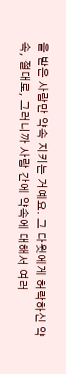을 받은 사람만 약속 지키는 거예요. 그 다윗에게 허락하신 약속, 절대로, 그러니까 사람 간에 약속에 대해서 여러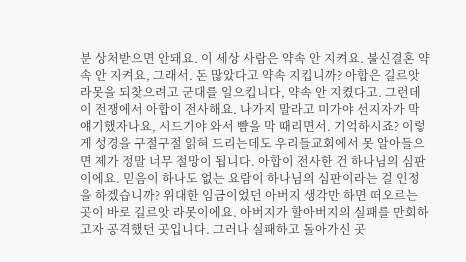분 상처받으면 안돼요. 이 세상 사람은 약속 안 지켜요. 불신결혼 약속 안 지켜요, 그래서. 돈 많았다고 약속 지킵니까? 아합은 길르앗 라못을 되찾으려고 군대를 일으킵니다, 약속 안 지켰다고. 그런데 이 전쟁에서 아합이 전사해요. 나가지 말라고 미가야 선지자가 막 얘기했자나요, 시드기야 와서 뺨을 막 때리면서. 기억하시죠? 이렇게 성경을 구절구절 읽혀 드리는데도 우리들교회에서 못 알아들으면 제가 정말 너무 절망이 됩니다. 아합이 전사한 건 하나님의 심판이에요. 믿음이 하나도 없는 요람이 하나님의 심판이라는 걸 인정을 하겠습니까? 위대한 임금이었던 아버지 생각만 하면 떠오르는 곳이 바로 길르앗 라못이에요. 아버지가 할아버지의 실패를 만회하고자 공격했던 곳입니다. 그러나 실패하고 돌아가신 곳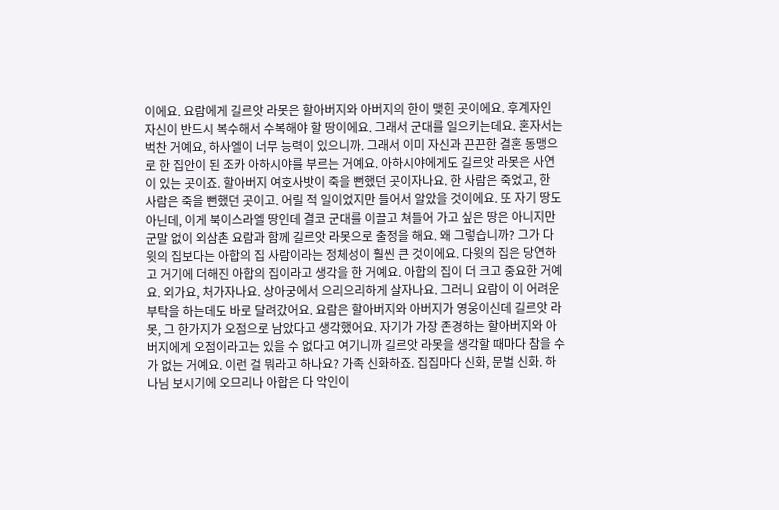이에요. 요람에게 길르앗 라못은 할아버지와 아버지의 한이 맺힌 곳이에요. 후계자인 자신이 반드시 복수해서 수복해야 할 땅이에요. 그래서 군대를 일으키는데요. 혼자서는 벅찬 거예요, 하사엘이 너무 능력이 있으니까. 그래서 이미 자신과 끈끈한 결혼 동맹으로 한 집안이 된 조카 아하시야를 부르는 거예요. 아하시야에게도 길르앗 라못은 사연이 있는 곳이죠. 할아버지 여호사밧이 죽을 뻔했던 곳이자나요. 한 사람은 죽었고, 한 사람은 죽을 뻔했던 곳이고. 어릴 적 일이었지만 들어서 알았을 것이에요. 또 자기 땅도 아닌데, 이게 북이스라엘 땅인데 결코 군대를 이끌고 쳐들어 가고 싶은 땅은 아니지만 군말 없이 외삼촌 요람과 함께 길르앗 라못으로 출정을 해요. 왜 그렇습니까? 그가 다윗의 집보다는 아합의 집 사람이라는 정체성이 훨씬 큰 것이에요. 다윗의 집은 당연하고 거기에 더해진 아합의 집이라고 생각을 한 거예요. 아합의 집이 더 크고 중요한 거예요. 외가요, 처가자나요. 상아궁에서 으리으리하게 살자나요. 그러니 요람이 이 어려운 부탁을 하는데도 바로 달려갔어요. 요람은 할아버지와 아버지가 영웅이신데 길르앗 라못, 그 한가지가 오점으로 남았다고 생각했어요. 자기가 가장 존경하는 할아버지와 아버지에게 오점이라고는 있을 수 없다고 여기니까 길르앗 라못을 생각할 때마다 참을 수가 없는 거예요. 이런 걸 뭐라고 하나요? 가족 신화하죠. 집집마다 신화, 문벌 신화. 하나님 보시기에 오므리나 아합은 다 악인이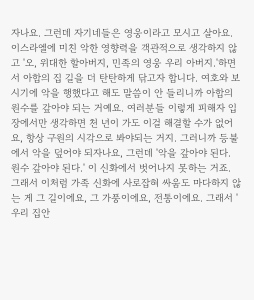자나요. 그런데 자기네들은 영웅이라고 모시고 살아요. 이스라엘에 미친 악한 영향력을 객관적으로 생각하지 않고 '오, 위대한 할아버지, 민족의 영웅 우리 아버지.'하면서 아합의 집 길을 더 탄탄하게 닦고자 합니다. 여호와 보시기에 악을 행했다고 해도 말씀이 안 들리니까 아합의 원수를 갚아야 되는 거예요. 여러분들 이렇게 피해자 입장에서만 생각하면 천 년이 가도 이걸 해결할 수가 없어요, 항상 구원의 시각으로 봐야되는 거지. 그러니까 등불에서 악을 덮어야 되자나요, 그런데 '악을 갚아야 된다. 원수 갚아야 된다.' 이 신화에서 벗어나지 못하는 거죠. 그래서 이처럼 가족 신화에 사로잡혀 싸움도 마다하지 않는 게 그 길이에요, 그 가풍이에요, 전통이에요. 그래서 '우리 집안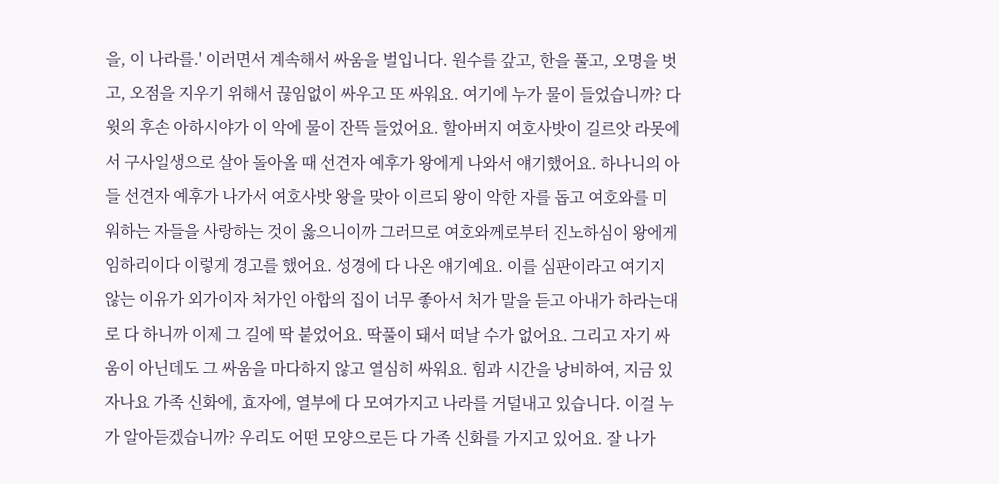을, 이 나라를.' 이러면서 계속해서 싸움을 벌입니다. 원수를 갚고, 한을 풀고, 오명을 벗고, 오점을 지우기 위해서 끊임없이 싸우고 또 싸워요. 여기에 누가 물이 들었습니까? 다윗의 후손 아하시야가 이 악에 물이 잔뜩 들었어요. 할아버지 여호사밧이 길르앗 라못에서 구사일생으로 살아 돌아올 때 선견자 예후가 왕에게 나와서 얘기했어요. 하나니의 아들 선견자 예후가 나가서 여호사밧 왕을 맞아 이르되 왕이 악한 자를 돕고 여호와를 미워하는 자들을 사랑하는 것이 옳으니이까 그러므로 여호와께로부터 진노하심이 왕에게 임하리이다 이렇게 경고를 했어요. 성경에 다 나온 얘기예요. 이를 심판이라고 여기지 않는 이유가 외가이자 처가인 아합의 집이 너무 좋아서 처가 말을 듣고 아내가 하라는대로 다 하니까 이제 그 길에 딱 붙었어요. 딱풀이 돼서 떠날 수가 없어요. 그리고 자기 싸움이 아닌데도 그 싸움을 마다하지 않고 열심히 싸워요. 힘과 시간을 낭비하여, 지금 있자나요 가족 신화에, 효자에, 열부에 다 모여가지고 나라를 거덜내고 있습니다. 이걸 누가 알아듣겠습니까? 우리도 어떤 모양으로든 다 가족 신화를 가지고 있어요. 잘 나가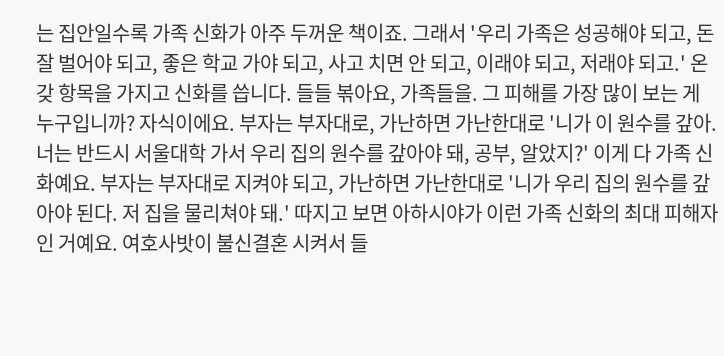는 집안일수록 가족 신화가 아주 두꺼운 책이죠. 그래서 '우리 가족은 성공해야 되고, 돈 잘 벌어야 되고, 좋은 학교 가야 되고, 사고 치면 안 되고, 이래야 되고, 저래야 되고.' 온갖 항목을 가지고 신화를 씁니다. 들들 볶아요, 가족들을. 그 피해를 가장 많이 보는 게 누구입니까? 자식이에요. 부자는 부자대로, 가난하면 가난한대로 '니가 이 원수를 갚아. 너는 반드시 서울대학 가서 우리 집의 원수를 갚아야 돼, 공부, 알았지?' 이게 다 가족 신화예요. 부자는 부자대로 지켜야 되고, 가난하면 가난한대로 '니가 우리 집의 원수를 갚아야 된다. 저 집을 물리쳐야 돼.' 따지고 보면 아하시야가 이런 가족 신화의 최대 피해자인 거예요. 여호사밧이 불신결혼 시켜서 들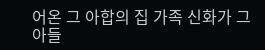어온 그 아합의 집 가족 신화가 그 아들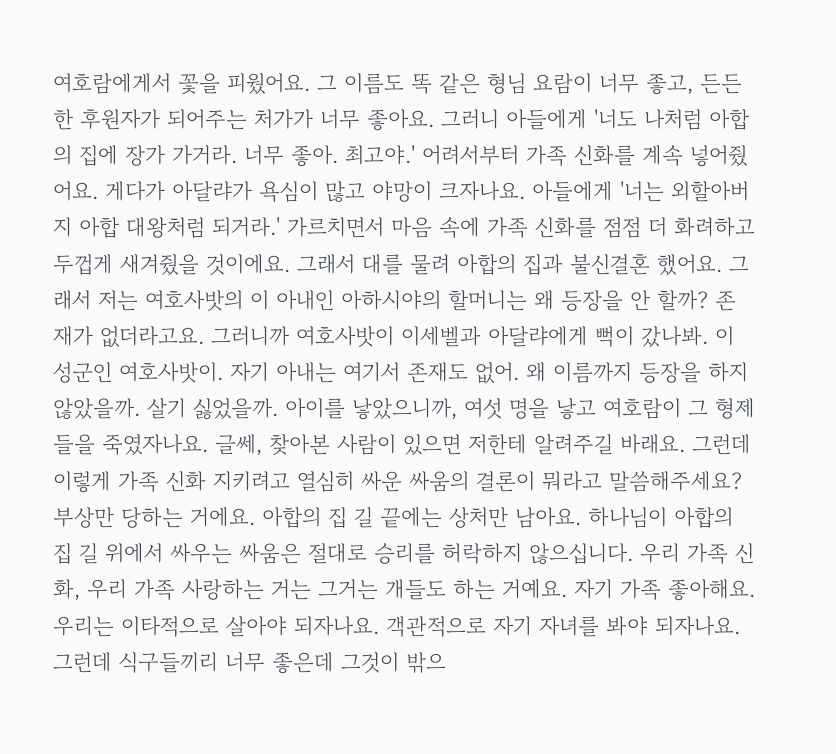여호람에게서 꽃을 피웠어요. 그 이름도 똑 같은 형님 요람이 너무 좋고, 든든한 후원자가 되어주는 처가가 너무 좋아요. 그러니 아들에게 '너도 나처럼 아합의 집에 장가 가거라. 너무 좋아. 최고야.' 어려서부터 가족 신화를 계속 넣어줬어요. 게다가 아달랴가 욕심이 많고 야망이 크자나요. 아들에게 '너는 외할아버지 아합 대왕처럼 되거라.' 가르치면서 마음 속에 가족 신화를 점점 더 화려하고 두껍게 새겨줬을 것이에요. 그래서 대를 물려 아합의 집과 불신결혼 했어요. 그래서 저는 여호사밧의 이 아내인 아하시야의 할머니는 왜 등장을 안 할까? 존재가 없더라고요. 그러니까 여호사밧이 이세벨과 아달랴에게 뻑이 갔나봐. 이 성군인 여호사밧이. 자기 아내는 여기서 존재도 없어. 왜 이름까지 등장을 하지 않았을까. 살기 싫었을까. 아이를 낳았으니까, 여섯 명을 낳고 여호람이 그 형제들을 죽였자나요. 글쎄, 찾아본 사람이 있으면 저한테 알려주길 바래요. 그런데 이렇게 가족 신화 지키려고 열심히 싸운 싸움의 결론이 뭐라고 말씀해주세요? 부상만 당하는 거에요. 아합의 집 길 끝에는 상처만 남아요. 하나님이 아합의 집 길 위에서 싸우는 싸움은 절대로 승리를 허락하지 않으십니다. 우리 가족 신화, 우리 가족 사랑하는 거는 그거는 개들도 하는 거예요. 자기 가족 좋아해요. 우리는 이타적으로 살아야 되자나요. 객관적으로 자기 자녀를 봐야 되자나요. 그런데 식구들끼리 너무 좋은데 그것이 밖으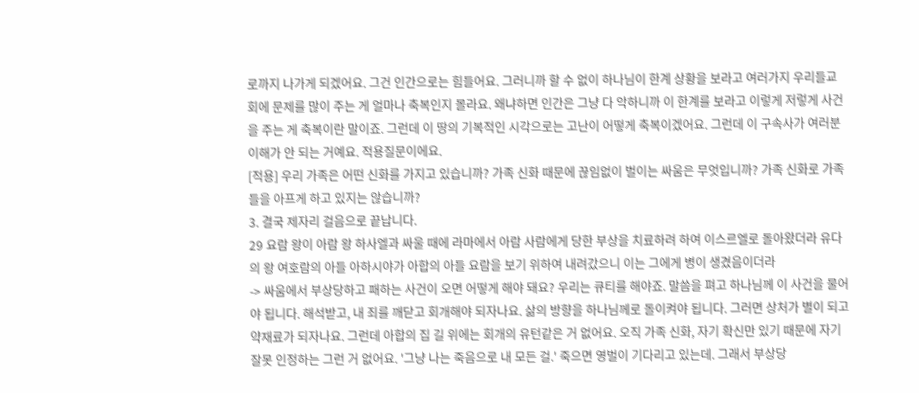로까지 나가게 되겠어요. 그건 인간으로는 힘들어요. 그러니까 할 수 없이 하나님이 한계 상황을 보라고 여러가지 우리들교회에 문제를 많이 주는 게 얼마나 축복인지 몰라요. 왜냐하면 인간은 그냥 다 악하니까 이 한계를 보라고 이렇게 저렇게 사건을 주는 게 축복이란 말이죠. 그런데 이 땅의 기복적인 시각으로는 고난이 어떻게 축복이겠어요. 그런데 이 구속사가 여러분 이해가 안 되는 거예요. 적용질문이에요.
[적용] 우리 가족은 어떤 신화를 가지고 있습니까? 가족 신화 때문에 끊임없이 벌이는 싸움은 무엇입니까? 가족 신화로 가족들을 아프게 하고 있지는 않습니까?
3. 결국 제자리 걸음으로 끝납니다.
29 요람 왕이 아람 왕 하사엘과 싸울 때에 라마에서 아람 사람에게 당한 부상을 치료하려 하여 이스르엘로 돌아왔더라 유다의 왕 여호람의 아들 아하시야가 아합의 아들 요람을 보기 위하여 내려갔으니 이는 그에게 병이 생겼음이더라
-> 싸움에서 부상당하고 패하는 사건이 오면 어떻게 해야 돼요? 우리는 큐티를 해야죠. 말씀을 펴고 하나님께 이 사건을 물어야 됩니다. 해석받고, 내 죄를 깨닫고 회개해야 되자나요. 삶의 방향을 하나님께로 돌이켜야 됩니다. 그러면 상처가 별이 되고 약재료가 되자나요. 그런데 아합의 집 길 위에는 회개의 유턴같은 거 없어요. 오직 가족 신화, 자기 확신만 있기 때문에 자기 잘못 인정하는 그런 거 없어요. '그냥 나는 죽음으로 내 모든 걸.' 죽으면 영벌이 기다리고 있는데. 그래서 부상당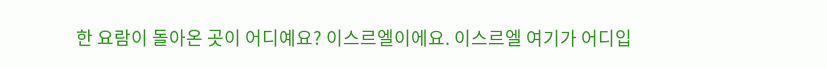한 요람이 돌아온 곳이 어디예요? 이스르엘이에요. 이스르엘 여기가 어디입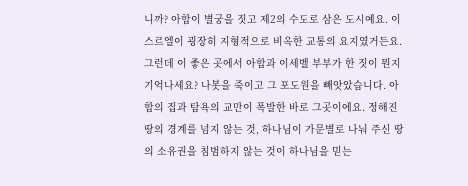니까? 아합이 별궁을 짓고 제2의 수도로 삼은 도시예요. 이스르엘이 굉장히 지형적으로 비옥한 교통의 요지였거든요. 그런데 이 좋은 곳에서 아합과 이세벨 부부가 한 짓이 뭔지 기억나세요? 나봇을 죽이고 그 포도원을 빼앗았습니다. 아합의 집과 탐욕의 교만이 폭발한 바로 그곳이에요. 정해진 땅의 경계를 넘지 않는 것, 하나님이 가문별로 나눠 주신 땅의 소유권을 침범하지 않는 것이 하나님을 믿는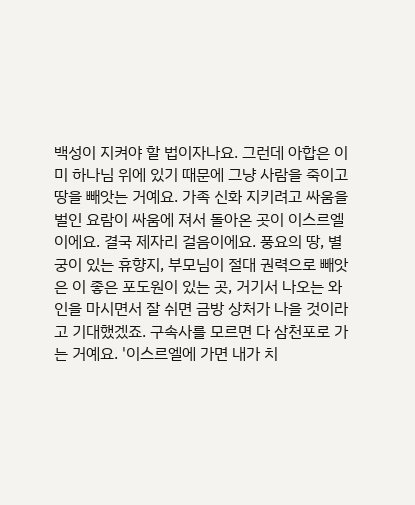백성이 지켜야 할 법이자나요. 그런데 아합은 이미 하나님 위에 있기 때문에 그냥 사람을 죽이고 땅을 빼앗는 거예요. 가족 신화 지키려고 싸움을 벌인 요람이 싸움에 져서 돌아온 곳이 이스르엘이에요. 결국 제자리 걸음이에요. 풍요의 땅, 별궁이 있는 휴향지, 부모님이 절대 권력으로 빼앗은 이 좋은 포도원이 있는 곳, 거기서 나오는 와인을 마시면서 잘 쉬면 금방 상처가 나을 것이라고 기대했겠죠. 구속사를 모르면 다 삼천포로 가는 거예요. '이스르엘에 가면 내가 치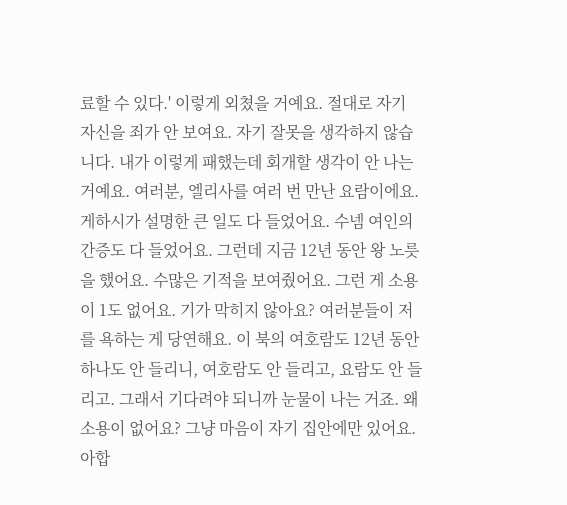료할 수 있다.' 이렇게 외쳤을 거예요. 절대로 자기 자신을 죄가 안 보여요. 자기 잘못을 생각하지 않습니다. 내가 이렇게 패했는데 회개할 생각이 안 나는 거예요. 여러분, 엘리사를 여러 번 만난 요람이에요. 게하시가 설명한 큰 일도 다 들었어요. 수넴 여인의 간증도 다 들었어요. 그런데 지금 12년 동안 왕 노릇을 했어요. 수많은 기적을 보여줬어요. 그런 게 소용이 1도 없어요. 기가 막히지 않아요? 여러분들이 저를 욕하는 게 당연해요. 이 북의 여호람도 12년 동안 하나도 안 들리니, 여호람도 안 들리고, 요람도 안 들리고. 그래서 기다려야 되니까 눈물이 나는 거죠. 왜 소용이 없어요? 그냥 마음이 자기 집안에만 있어요. 아합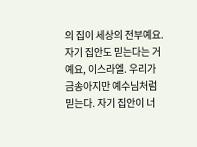의 집이 세상의 전부예요. 자기 집안도 믿는다는 거예요, 이스라엘. 우리가 금송아지만 예수님처럼 믿는다. 자기 집안이 너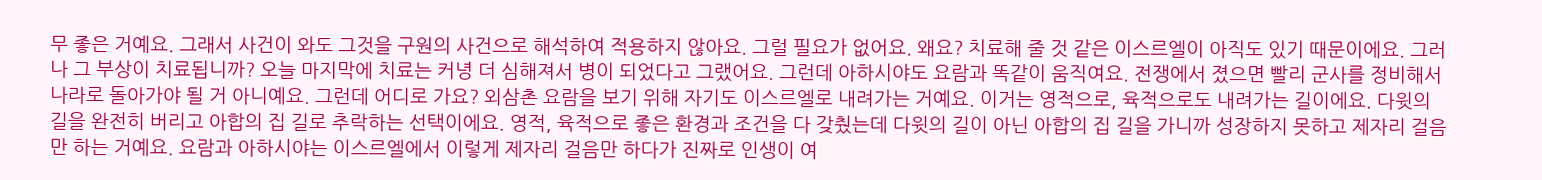무 좋은 거예요. 그래서 사건이 와도 그것을 구원의 사건으로 해석하여 적용하지 않아요. 그럴 필요가 없어요. 왜요? 치료해 줄 것 같은 이스르엘이 아직도 있기 때문이에요. 그러나 그 부상이 치료됩니까? 오늘 마지막에 치료는 커녕 더 심해져서 병이 되었다고 그랬어요. 그런데 아하시야도 요람과 똑같이 움직여요. 전쟁에서 졌으면 빨리 군사를 정비해서 나라로 돌아가야 될 거 아니예요. 그런데 어디로 가요? 외삼촌 요람을 보기 위해 자기도 이스르엘로 내려가는 거예요. 이거는 영적으로, 육적으로도 내려가는 길이에요. 다윗의 길을 완전히 버리고 아합의 집 길로 추락하는 선택이에요. 영적, 육적으로 좋은 환경과 조건을 다 갖췄는데 다윗의 길이 아닌 아합의 집 길을 가니까 성장하지 못하고 제자리 걸음만 하는 거예요. 요람과 아하시야는 이스르엘에서 이렇게 제자리 걸음만 하다가 진짜로 인생이 여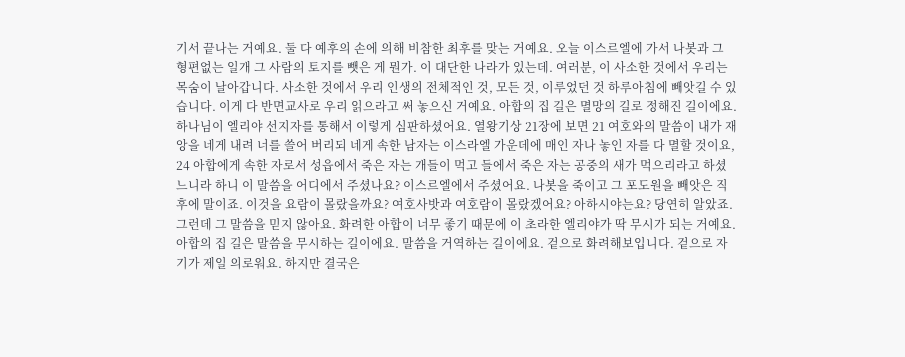기서 끝나는 거예요. 둘 다 예후의 손에 의해 비참한 최후를 맞는 거예요. 오늘 이스르엘에 가서 나봇과 그 형편없는 일개 그 사람의 토지를 뺏은 게 뭔가. 이 대단한 나라가 있는데. 여러분, 이 사소한 것에서 우리는 목숨이 날아갑니다. 사소한 것에서 우리 인생의 전체적인 것, 모든 것, 이루었던 것 하루아침에 빼앗길 수 있습니다. 이게 다 반면교사로 우리 읽으라고 써 놓으신 거예요. 아합의 집 길은 멸망의 길로 정해진 길이에요. 하나님이 엘리야 선지자를 통해서 이렇게 심판하셨어요. 열왕기상 21장에 보면 21 여호와의 말씀이 내가 재앙을 네게 내려 너를 쓸어 버리되 네게 속한 남자는 이스라엘 가운데에 매인 자나 놓인 자를 다 멸할 것이요, 24 아합에게 속한 자로서 성읍에서 죽은 자는 개들이 먹고 들에서 죽은 자는 공중의 새가 먹으리라고 하셨느니라 하니 이 말씀을 어디에서 주셨나요? 이스르엘에서 주셨어요. 나봇을 죽이고 그 포도원을 빼앗은 직후에 말이죠. 이것을 요람이 몰랐을까요? 여호사밧과 여호람이 몰랐겠어요? 아하시야는요? 당연히 알았죠. 그런데 그 말씀을 믿지 않아요. 화려한 아합이 너무 좋기 때문에 이 초라한 엘리야가 딱 무시가 되는 거예요. 아합의 집 길은 말씀을 무시하는 길이에요. 말씀을 거역하는 길이에요. 겉으로 화려해보입니다. 겉으로 자기가 제일 의로워요. 하지만 결국은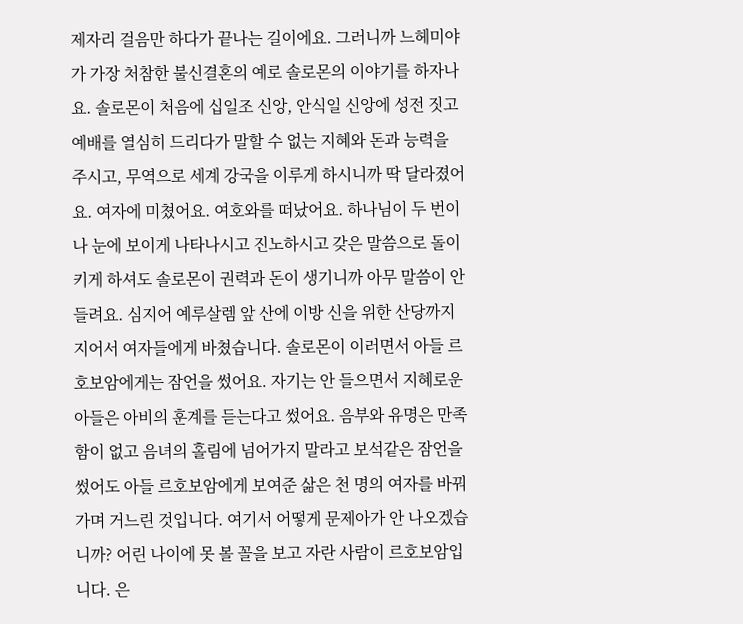제자리 걸음만 하다가 끝나는 길이에요. 그러니까 느헤미야가 가장 처참한 불신결혼의 예로 솔로몬의 이야기를 하자나요. 솔로몬이 처음에 십일조 신앙, 안식일 신앙에 성전 짓고 예배를 열심히 드리다가 말할 수 없는 지혜와 돈과 능력을 주시고, 무역으로 세계 강국을 이루게 하시니까 딱 달라졌어요. 여자에 미쳤어요. 여호와를 떠났어요. 하나님이 두 번이나 눈에 보이게 나타나시고 진노하시고 갖은 말씀으로 돌이키게 하셔도 솔로몬이 권력과 돈이 생기니까 아무 말씀이 안 들려요. 심지어 예루살렘 앞 산에 이방 신을 위한 산당까지 지어서 여자들에게 바쳤습니다. 솔로몬이 이러면서 아들 르호보암에게는 잠언을 썼어요. 자기는 안 들으면서 지혜로운 아들은 아비의 훈계를 듣는다고 썼어요. 음부와 유명은 만족함이 없고 음녀의 홀림에 넘어가지 말라고 보석같은 잠언을 썼어도 아들 르호보암에게 보여준 삶은 천 명의 여자를 바꿔가며 거느린 것입니다. 여기서 어떻게 문제아가 안 나오겠습니까? 어린 나이에 못 볼 꼴을 보고 자란 사람이 르호보암입니다. 은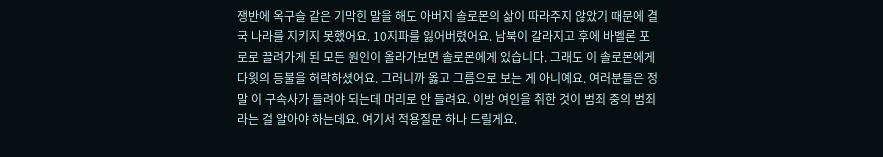쟁반에 옥구슬 같은 기막힌 말을 해도 아버지 솔로몬의 삶이 따라주지 않았기 때문에 결국 나라를 지키지 못했어요. 10지파를 잃어버렸어요. 남북이 갈라지고 후에 바벨론 포로로 끌려가게 된 모든 원인이 올라가보면 솔로몬에게 있습니다. 그래도 이 솔로몬에게 다윗의 등불을 허락하셨어요. 그러니까 옳고 그름으로 보는 게 아니예요. 여러분들은 정말 이 구속사가 들려야 되는데 머리로 안 들려요. 이방 여인을 취한 것이 범죄 중의 범죄라는 걸 알아야 하는데요. 여기서 적용질문 하나 드릴게요.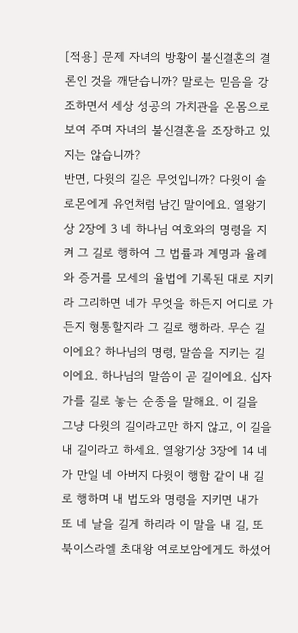[적용] 문제 자녀의 방황이 불신결혼의 결론인 것을 깨닫습니까? 말로는 믿음을 강조하면서 세상 성공의 가치관을 온몸으로 보여 주며 자녀의 불신결혼을 조장하고 있지는 않습니까?
반면, 다윗의 길은 무엇입니까? 다윗이 솔로몬에게 유언처럼 남긴 말이에요. 열왕기상 2장에 3 네 하나님 여호와의 명령을 지켜 그 길로 행하여 그 법률과 계명과 율례와 증거를 모세의 율법에 기록된 대로 지키라 그리하면 네가 무엇을 하든지 어디로 가든지 형통할지라 그 길로 행하라. 무슨 길이에요? 하나님의 명령, 말씀을 지키는 길이에요. 하나님의 말씀이 곧 길이에요. 십자가를 길로 놓는 순종을 말해요. 이 길을 그냥 다윗의 길이라고만 하지 않고, 이 길을 내 길이라고 하세요. 열왕기상 3장에 14 네가 만일 네 아버지 다윗이 행함 같이 내 길로 행하며 내 법도와 명령을 지키면 내가 또 네 날을 길게 하리라 이 말을 내 길, 또 북이스라엘 초대왕 여로보암에게도 하셨어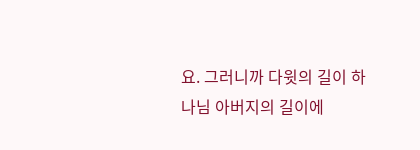요. 그러니까 다윗의 길이 하나님 아버지의 길이에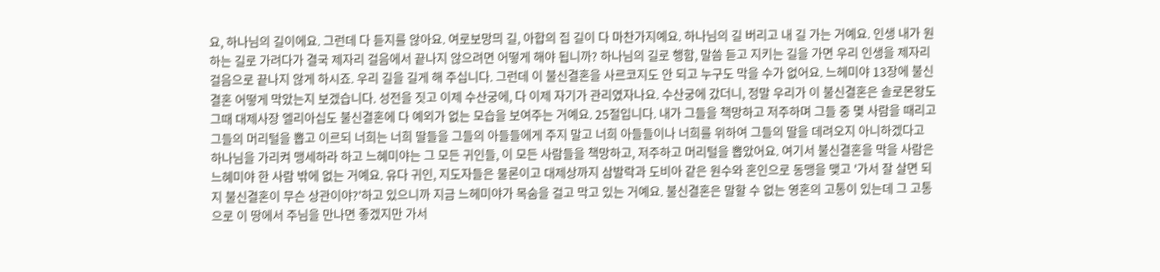요, 하나님의 길이에요. 그런데 다 듣지를 않아요. 여로보망믜 길, 아합의 집 길이 다 마찬가지예요. 하나님의 길 버리고 내 길 가는 거예요. 인생 내가 원하는 길로 가려다가 결국 제자리 걸음에서 끝나지 않으려면 어떻게 해야 됩니까? 하나님의 길로 행함, 말씀 듣고 지키는 길을 가면 우리 인생을 제자리 걸음으로 끝나지 않게 하시죠. 우리 길을 길게 해 주십니다. 그런데 이 불신결혼을 사르코지도 안 되고 누구도 막을 수가 없어요. 느헤미야 13장에 불신결혼 어떻게 막았는지 보겠습니다. 성전을 짓고 이제 수산궁에, 다 이제 자기가 관리였자나요. 수산궁에 갔더니, 정말 우리가 이 불신결혼은 솔로몬왕도 그때 대제사장 엘리아십도 불신결혼에 다 예외가 없는 모습을 보여주는 거예요. 25절입니다. 내가 그들을 책망하고 저주하며 그들 중 몇 사람을 때리고 그들의 머리털을 뽑고 이르되 너희는 너희 딸들을 그들의 아들들에게 주지 말고 너희 아들들이나 너희를 위하여 그들의 딸을 데려오지 아니하겠다고 하나님을 가리켜 맹세하라 하고 느혜미야는 그 모든 귀인들, 이 모든 사람들을 책망하고, 저주하고 머리털을 뽑았어요. 여기서 불신결혼을 막을 사람은 느혜미야 한 사람 밖에 없는 거예요. 유다 귀인, 지도자들은 물론이고 대제상까지 삼발락과 도비아 같은 원수와 혼인으로 동맹을 맺고 '가서 잘 살면 되지 불신결혼이 무슨 상관이야?'하고 있으니까 지금 느헤미야가 목숨을 걸고 막고 있는 거예요. 불신결혼은 말할 수 없는 영혼의 고통이 있는데 그 고통으로 이 땅에서 주님을 만나면 좋겠지만 가서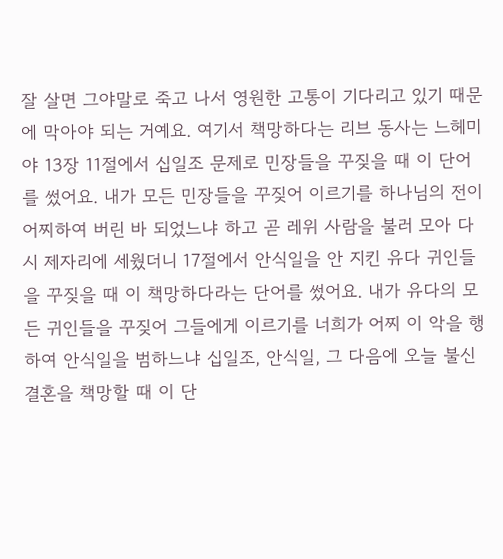잘 살면 그야말로 죽고 나서 영원한 고통이 기다리고 있기 때문에 막아야 되는 거예요. 여기서 책망하다는 리브 동사는 느헤미야 13장 11절에서 십일조 문제로 민장들을 꾸짖을 때 이 단어를 썼어요. 내가 모든 민장들을 꾸짖어 이르기를 하나님의 전이 어찌하여 버린 바 되었느냐 하고 곧 레위 사람을 불러 모아 다시 제자리에 세웠더니 17절에서 안식일을 안 지킨 유다 귀인들을 꾸짖을 때 이 책망하다라는 단어를 썼어요. 내가 유다의 모든 귀인들을 꾸짖어 그들에게 이르기를 너희가 어찌 이 악을 행하여 안식일을 범하느냐 십일조, 안식일, 그 다음에 오늘 불신결혼을 책망할 때 이 단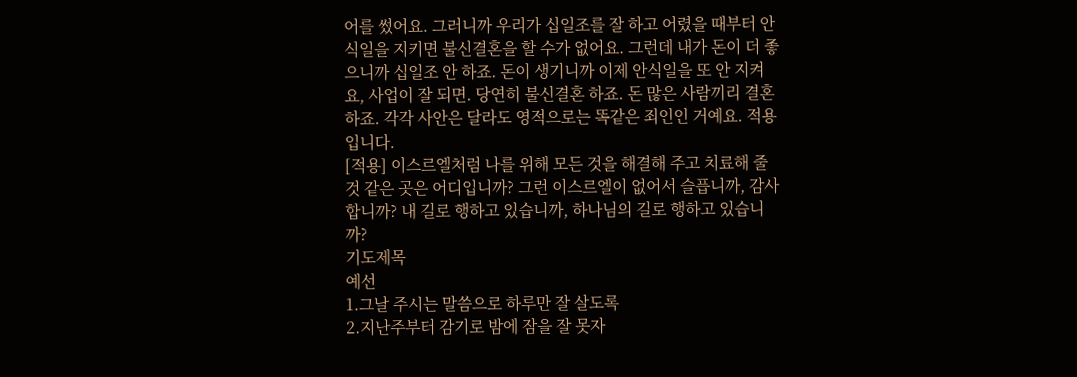어를 썼어요. 그러니까 우리가 십일조를 잘 하고 어렸을 때부터 안식일을 지키면 불신결혼을 할 수가 없어요. 그런데 내가 돈이 더 좋으니까 십일조 안 하죠. 돈이 생기니까 이제 안식일을 또 안 지켜요, 사업이 잘 되면. 당연히 불신결혼 하죠. 돈 많은 사람끼리 결혼하죠. 각각 사안은 달라도 영적으로는 똑같은 죄인인 거예요. 적용입니다.
[적용] 이스르엘처럼 나를 위해 모든 것을 해결해 주고 치료해 줄 것 같은 곳은 어디입니까? 그런 이스르엘이 없어서 슬픕니까, 감사합니까? 내 길로 행하고 있습니까, 하나님의 길로 행하고 있습니까?
기도제목
예선
1.그날 주시는 말씀으로 하루만 잘 살도록
2.지난주부터 감기로 밤에 잠을 잘 못자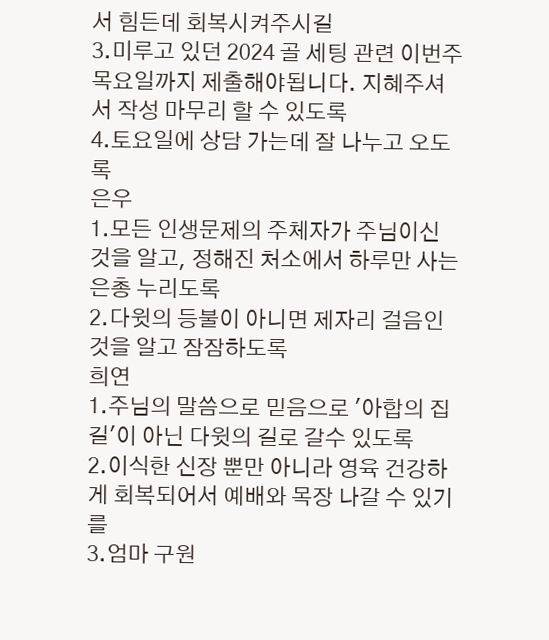서 힘든데 회복시켜주시길
3.미루고 있던 2024 골 세팅 관련 이번주 목요일까지 제출해야됩니다. 지혜주셔서 작성 마무리 할 수 있도록
4.토요일에 상담 가는데 잘 나누고 오도록
은우
1.모든 인생문제의 주체자가 주님이신 것을 알고, 정해진 처소에서 하루만 사는 은총 누리도록
2.다윗의 등불이 아니면 제자리 걸음인 것을 알고 잠잠하도록
희연
1.주님의 말씀으로 믿음으로 '아합의 집 길'이 아닌 다윗의 길로 갈수 있도록
2.이식한 신장 뿐만 아니라 영육 건강하게 회복되어서 예배와 목장 나갈 수 있기를
3.엄마 구원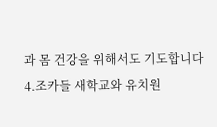과 몸 건강을 위해서도 기도합니다
4.조카들 새학교와 유치원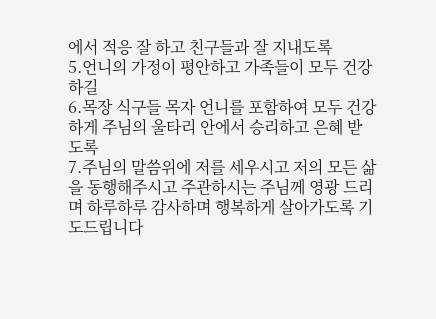에서 적응 잘 하고 친구들과 잘 지내도록
5.언니의 가정이 평안하고 가족들이 모두 건강하길
6.목장 식구들 목자 언니를 포함하여 모두 건강하게 주님의 울타리 안에서 승리하고 은혜 받도록
7.주님의 말씀위에 저를 세우시고 저의 모든 삶을 동행해주시고 주관하시는 주님께 영광 드리며 하루하루 감사하며 행복하게 살아가도록 기도드립니다